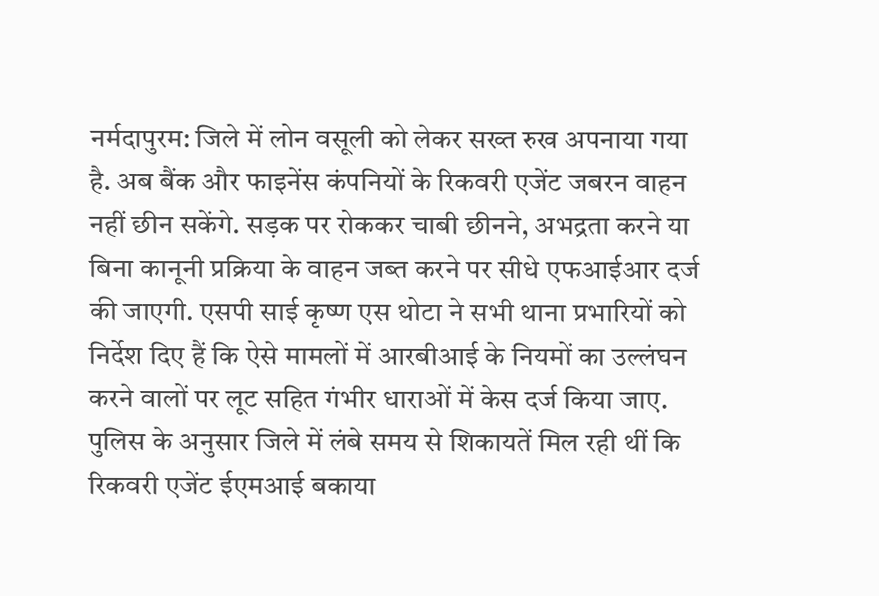नर्मदापुरम: जिले में लोन वसूली को लेकर सख्त रुख अपनाया गया है. अब बैंक और फाइनेंस कंपनियों के रिकवरी एजेंट जबरन वाहन नहीं छीन सकेंगे. सड़क पर रोककर चाबी छीनने, अभद्रता करने या बिना कानूनी प्रक्रिया के वाहन जब्त करने पर सीधे एफआईआर दर्ज की जाएगी. एसपी साई कृष्ण एस थोटा ने सभी थाना प्रभारियों को निर्देश दिए हैं कि ऐसे मामलों में आरबीआई के नियमों का उल्लंघन करने वालों पर लूट सहित गंभीर धाराओं में केस दर्ज किया जाए.
पुलिस के अनुसार जिले में लंबे समय से शिकायतें मिल रही थीं कि रिकवरी एजेंट ईएमआई बकाया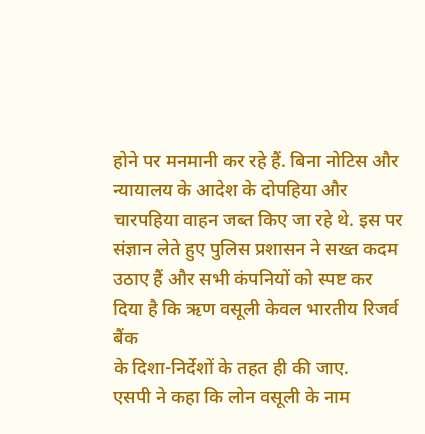होने पर मनमानी कर रहे हैं. बिना नोटिस और न्यायालय के आदेश के दोपहिया और चारपहिया वाहन जब्त किए जा रहे थे. इस पर संज्ञान लेते हुए पुलिस प्रशासन ने सख्त कदम उठाए हैं और सभी कंपनियों को स्पष्ट कर दिया है कि ऋण वसूली केवल भारतीय रिजर्व बैंक
के दिशा-निर्देशों के तहत ही की जाए.
एसपी ने कहा कि लोन वसूली के नाम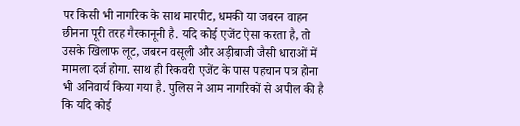पर किसी भी नागरिक के साथ मारपीट, धमकी या जबरन वाहन छीनना पूरी तरह गैरकानूनी है. यदि कोई एजेंट ऐसा करता है, तो उसके खिलाफ लूट, जबरन वसूली और अड़ीबाजी जैसी धाराओं में मामला दर्ज होगा. साथ ही रिकवरी एजेंट के पास पहचान पत्र होना भी अनिवार्य किया गया है. पुलिस ने आम नागरिकों से अपील की है कि यदि कोई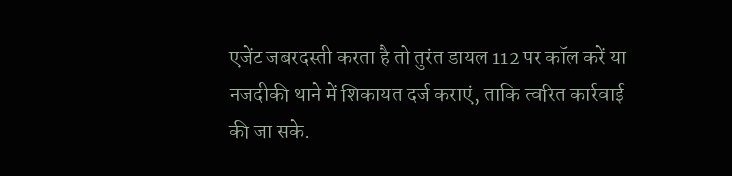एजेंट जबरदस्ती करता है तो तुरंत डायल 112 पर कॉल करें या नजदीकी थाने में शिकायत दर्ज कराएं, ताकि त्वरित कार्रवाई की जा सके.